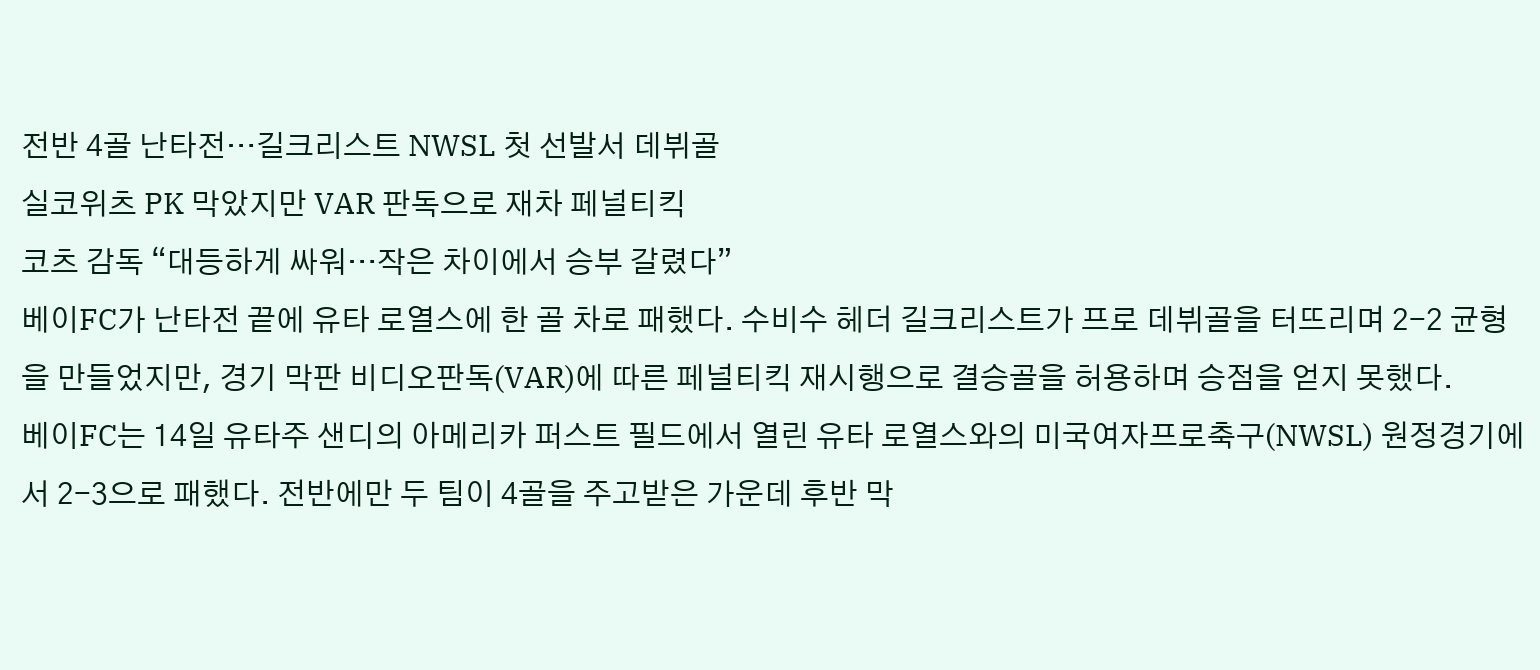전반 4골 난타전…길크리스트 NWSL 첫 선발서 데뷔골
실코위츠 PK 막았지만 VAR 판독으로 재차 페널티킥
코츠 감독 “대등하게 싸워…작은 차이에서 승부 갈렸다”
베이FC가 난타전 끝에 유타 로열스에 한 골 차로 패했다. 수비수 헤더 길크리스트가 프로 데뷔골을 터뜨리며 2-2 균형을 만들었지만, 경기 막판 비디오판독(VAR)에 따른 페널티킥 재시행으로 결승골을 허용하며 승점을 얻지 못했다.
베이FC는 14일 유타주 샌디의 아메리카 퍼스트 필드에서 열린 유타 로열스와의 미국여자프로축구(NWSL) 원정경기에서 2-3으로 패했다. 전반에만 두 팀이 4골을 주고받은 가운데 후반 막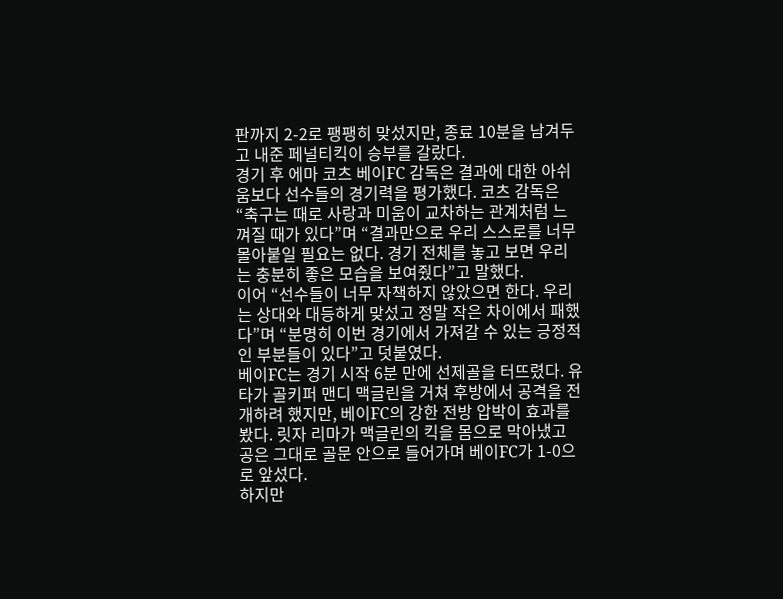판까지 2-2로 팽팽히 맞섰지만, 종료 10분을 남겨두고 내준 페널티킥이 승부를 갈랐다.
경기 후 에마 코츠 베이FC 감독은 결과에 대한 아쉬움보다 선수들의 경기력을 평가했다. 코츠 감독은 “축구는 때로 사랑과 미움이 교차하는 관계처럼 느껴질 때가 있다”며 “결과만으로 우리 스스로를 너무 몰아붙일 필요는 없다. 경기 전체를 놓고 보면 우리는 충분히 좋은 모습을 보여줬다”고 말했다.
이어 “선수들이 너무 자책하지 않았으면 한다. 우리는 상대와 대등하게 맞섰고 정말 작은 차이에서 패했다”며 “분명히 이번 경기에서 가져갈 수 있는 긍정적인 부분들이 있다”고 덧붙였다.
베이FC는 경기 시작 6분 만에 선제골을 터뜨렸다. 유타가 골키퍼 맨디 맥글린을 거쳐 후방에서 공격을 전개하려 했지만, 베이FC의 강한 전방 압박이 효과를 봤다. 릿자 리마가 맥글린의 킥을 몸으로 막아냈고 공은 그대로 골문 안으로 들어가며 베이FC가 1-0으로 앞섰다.
하지만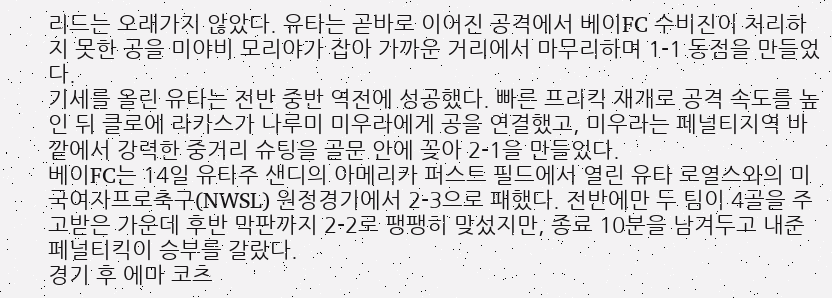리드는 오래가지 않았다. 유타는 곧바로 이어진 공격에서 베이FC 수비진이 처리하지 못한 공을 미야비 모리야가 잡아 가까운 거리에서 마무리하며 1-1 동점을 만들었다.
기세를 올린 유타는 전반 중반 역전에 성공했다. 빠른 프리킥 재개로 공격 속도를 높인 뒤 클로에 라카스가 나루미 미우라에게 공을 연결했고, 미우라는 페널티지역 바깥에서 강력한 중거리 슈팅을 골문 안에 꽂아 2-1을 만들었다.
베이FC는 14일 유타주 샌디의 아메리카 퍼스트 필드에서 열린 유타 로열스와의 미국여자프로축구(NWSL) 원정경기에서 2-3으로 패했다. 전반에만 두 팀이 4골을 주고받은 가운데 후반 막판까지 2-2로 팽팽히 맞섰지만, 종료 10분을 남겨두고 내준 페널티킥이 승부를 갈랐다.
경기 후 에마 코츠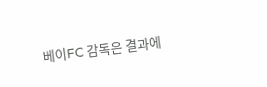베이FC 감독은 결과에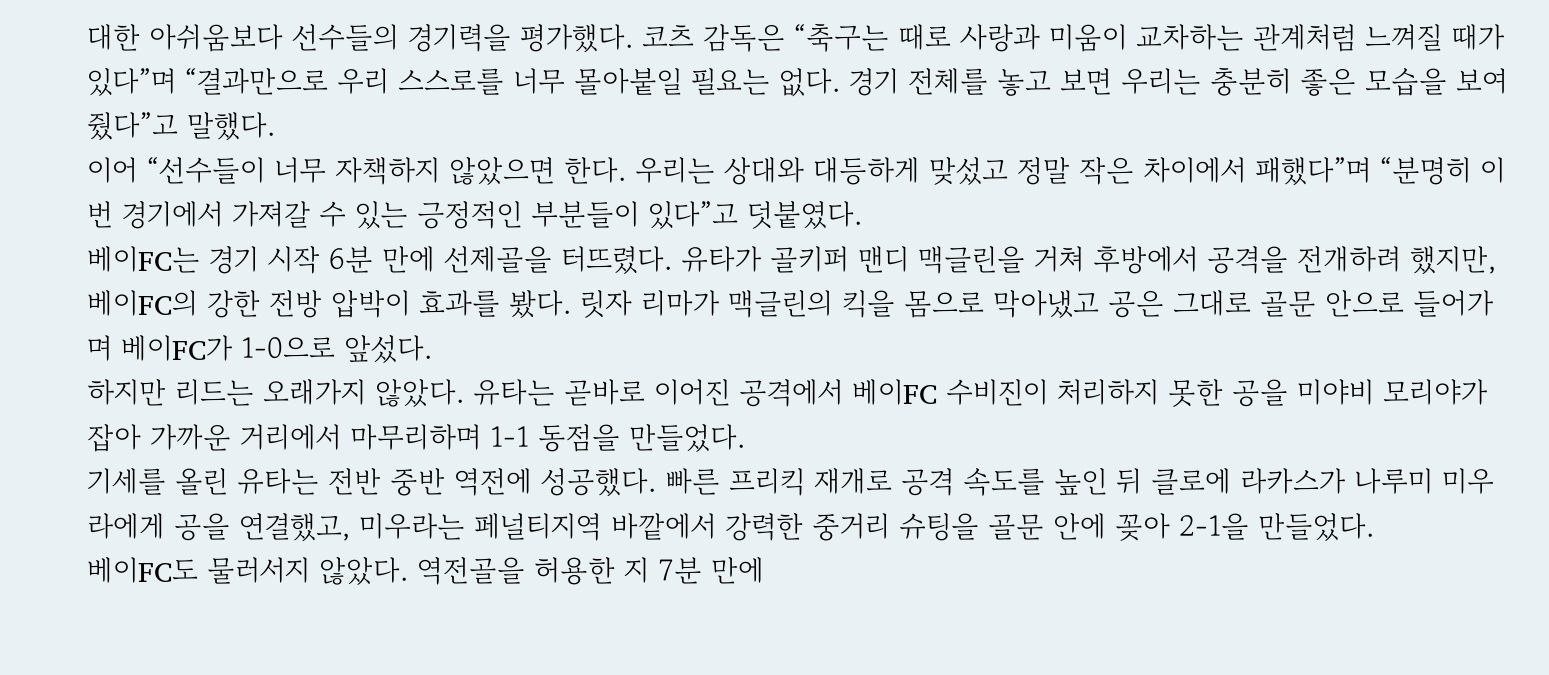대한 아쉬움보다 선수들의 경기력을 평가했다. 코츠 감독은 “축구는 때로 사랑과 미움이 교차하는 관계처럼 느껴질 때가 있다”며 “결과만으로 우리 스스로를 너무 몰아붙일 필요는 없다. 경기 전체를 놓고 보면 우리는 충분히 좋은 모습을 보여줬다”고 말했다.
이어 “선수들이 너무 자책하지 않았으면 한다. 우리는 상대와 대등하게 맞섰고 정말 작은 차이에서 패했다”며 “분명히 이번 경기에서 가져갈 수 있는 긍정적인 부분들이 있다”고 덧붙였다.
베이FC는 경기 시작 6분 만에 선제골을 터뜨렸다. 유타가 골키퍼 맨디 맥글린을 거쳐 후방에서 공격을 전개하려 했지만, 베이FC의 강한 전방 압박이 효과를 봤다. 릿자 리마가 맥글린의 킥을 몸으로 막아냈고 공은 그대로 골문 안으로 들어가며 베이FC가 1-0으로 앞섰다.
하지만 리드는 오래가지 않았다. 유타는 곧바로 이어진 공격에서 베이FC 수비진이 처리하지 못한 공을 미야비 모리야가 잡아 가까운 거리에서 마무리하며 1-1 동점을 만들었다.
기세를 올린 유타는 전반 중반 역전에 성공했다. 빠른 프리킥 재개로 공격 속도를 높인 뒤 클로에 라카스가 나루미 미우라에게 공을 연결했고, 미우라는 페널티지역 바깥에서 강력한 중거리 슈팅을 골문 안에 꽂아 2-1을 만들었다.
베이FC도 물러서지 않았다. 역전골을 허용한 지 7분 만에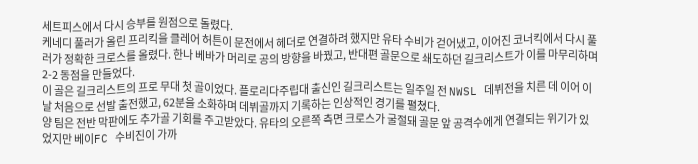세트피스에서 다시 승부를 원점으로 돌렸다.
케네디 풀러가 올린 프리킥을 클레어 허튼이 문전에서 헤더로 연결하려 했지만 유타 수비가 걷어냈고, 이어진 코너킥에서 다시 풀러가 정확한 크로스를 올렸다. 한나 베바가 머리로 공의 방향을 바꿨고, 반대편 골문으로 쇄도하던 길크리스트가 이를 마무리하며 2-2 동점을 만들었다.
이 골은 길크리스트의 프로 무대 첫 골이었다. 플로리다주립대 출신인 길크리스트는 일주일 전 NWSL 데뷔전을 치른 데 이어 이날 처음으로 선발 출전했고, 62분을 소화하며 데뷔골까지 기록하는 인상적인 경기를 펼쳤다.
양 팀은 전반 막판에도 추가골 기회를 주고받았다. 유타의 오른쪽 측면 크로스가 굴절돼 골문 앞 공격수에게 연결되는 위기가 있었지만 베이FC 수비진이 가까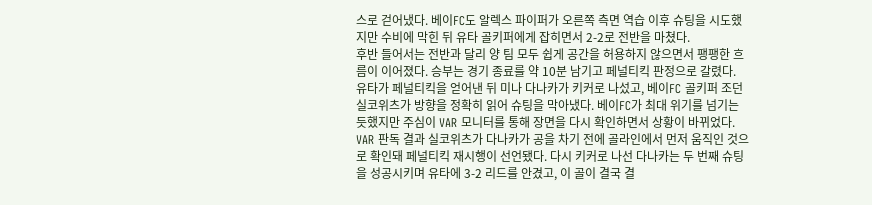스로 걷어냈다. 베이FC도 알렉스 파이퍼가 오른쪽 측면 역습 이후 슈팅을 시도했지만 수비에 막힌 뒤 유타 골키퍼에게 잡히면서 2-2로 전반을 마쳤다.
후반 들어서는 전반과 달리 양 팀 모두 쉽게 공간을 허용하지 않으면서 팽팽한 흐름이 이어졌다. 승부는 경기 종료를 약 10분 남기고 페널티킥 판정으로 갈렸다.
유타가 페널티킥을 얻어낸 뒤 미나 다나카가 키커로 나섰고, 베이FC 골키퍼 조던 실코위츠가 방향을 정확히 읽어 슈팅을 막아냈다. 베이FC가 최대 위기를 넘기는 듯했지만 주심이 VAR 모니터를 통해 장면을 다시 확인하면서 상황이 바뀌었다.
VAR 판독 결과 실코위츠가 다나카가 공을 차기 전에 골라인에서 먼저 움직인 것으로 확인돼 페널티킥 재시행이 선언됐다. 다시 키커로 나선 다나카는 두 번째 슈팅을 성공시키며 유타에 3-2 리드를 안겼고, 이 골이 결국 결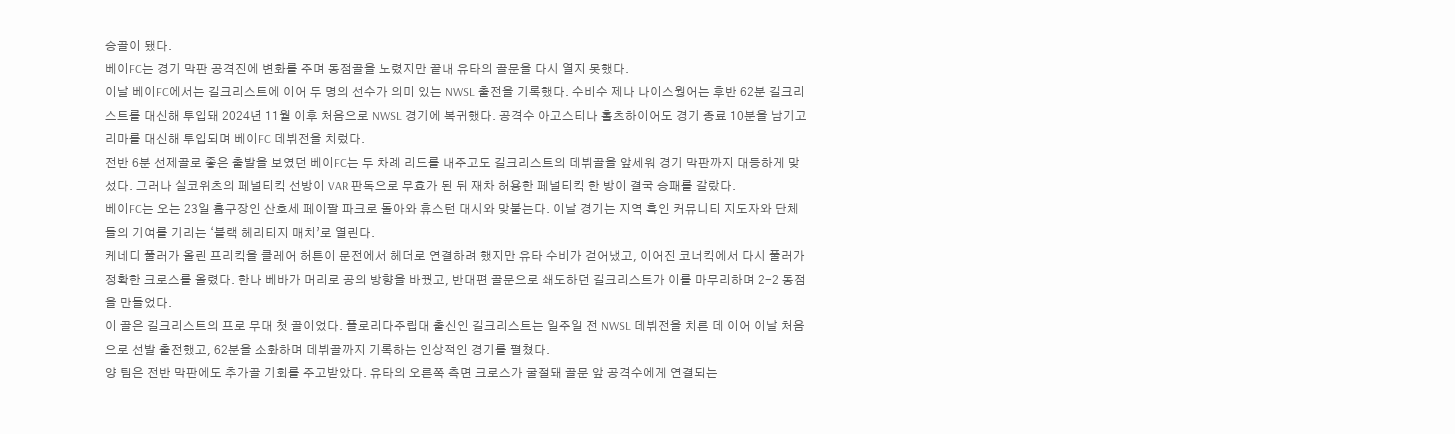승골이 됐다.
베이FC는 경기 막판 공격진에 변화를 주며 동점골을 노렸지만 끝내 유타의 골문을 다시 열지 못했다.
이날 베이FC에서는 길크리스트에 이어 두 명의 선수가 의미 있는 NWSL 출전을 기록했다. 수비수 제나 나이스웡어는 후반 62분 길크리스트를 대신해 투입돼 2024년 11월 이후 처음으로 NWSL 경기에 복귀했다. 공격수 아고스티나 홀츠하이어도 경기 종료 10분을 남기고 리마를 대신해 투입되며 베이FC 데뷔전을 치렀다.
전반 6분 선제골로 좋은 출발을 보였던 베이FC는 두 차례 리드를 내주고도 길크리스트의 데뷔골을 앞세워 경기 막판까지 대등하게 맞섰다. 그러나 실코위츠의 페널티킥 선방이 VAR 판독으로 무효가 된 뒤 재차 허용한 페널티킥 한 방이 결국 승패를 갈랐다.
베이FC는 오는 23일 홈구장인 산호세 페이팔 파크로 돌아와 휴스턴 대시와 맞붙는다. 이날 경기는 지역 흑인 커뮤니티 지도자와 단체들의 기여를 기리는 ‘블랙 헤리티지 매치’로 열린다.
케네디 풀러가 올린 프리킥을 클레어 허튼이 문전에서 헤더로 연결하려 했지만 유타 수비가 걷어냈고, 이어진 코너킥에서 다시 풀러가 정확한 크로스를 올렸다. 한나 베바가 머리로 공의 방향을 바꿨고, 반대편 골문으로 쇄도하던 길크리스트가 이를 마무리하며 2-2 동점을 만들었다.
이 골은 길크리스트의 프로 무대 첫 골이었다. 플로리다주립대 출신인 길크리스트는 일주일 전 NWSL 데뷔전을 치른 데 이어 이날 처음으로 선발 출전했고, 62분을 소화하며 데뷔골까지 기록하는 인상적인 경기를 펼쳤다.
양 팀은 전반 막판에도 추가골 기회를 주고받았다. 유타의 오른쪽 측면 크로스가 굴절돼 골문 앞 공격수에게 연결되는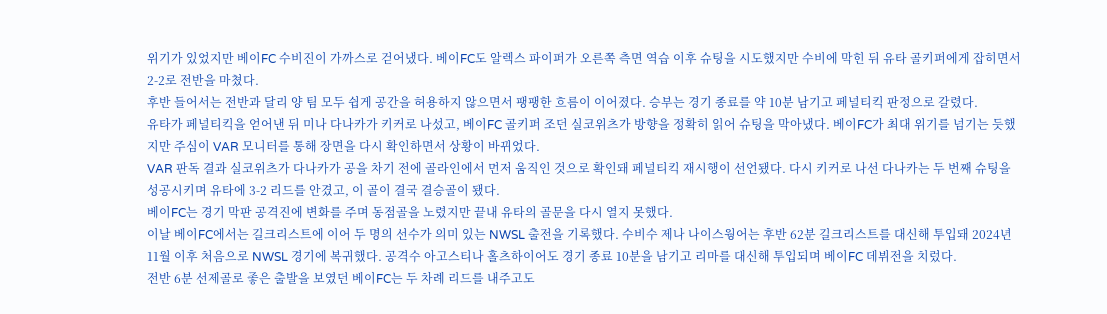위기가 있었지만 베이FC 수비진이 가까스로 걷어냈다. 베이FC도 알렉스 파이퍼가 오른쪽 측면 역습 이후 슈팅을 시도했지만 수비에 막힌 뒤 유타 골키퍼에게 잡히면서 2-2로 전반을 마쳤다.
후반 들어서는 전반과 달리 양 팀 모두 쉽게 공간을 허용하지 않으면서 팽팽한 흐름이 이어졌다. 승부는 경기 종료를 약 10분 남기고 페널티킥 판정으로 갈렸다.
유타가 페널티킥을 얻어낸 뒤 미나 다나카가 키커로 나섰고, 베이FC 골키퍼 조던 실코위츠가 방향을 정확히 읽어 슈팅을 막아냈다. 베이FC가 최대 위기를 넘기는 듯했지만 주심이 VAR 모니터를 통해 장면을 다시 확인하면서 상황이 바뀌었다.
VAR 판독 결과 실코위츠가 다나카가 공을 차기 전에 골라인에서 먼저 움직인 것으로 확인돼 페널티킥 재시행이 선언됐다. 다시 키커로 나선 다나카는 두 번째 슈팅을 성공시키며 유타에 3-2 리드를 안겼고, 이 골이 결국 결승골이 됐다.
베이FC는 경기 막판 공격진에 변화를 주며 동점골을 노렸지만 끝내 유타의 골문을 다시 열지 못했다.
이날 베이FC에서는 길크리스트에 이어 두 명의 선수가 의미 있는 NWSL 출전을 기록했다. 수비수 제나 나이스웡어는 후반 62분 길크리스트를 대신해 투입돼 2024년 11월 이후 처음으로 NWSL 경기에 복귀했다. 공격수 아고스티나 홀츠하이어도 경기 종료 10분을 남기고 리마를 대신해 투입되며 베이FC 데뷔전을 치렀다.
전반 6분 선제골로 좋은 출발을 보였던 베이FC는 두 차례 리드를 내주고도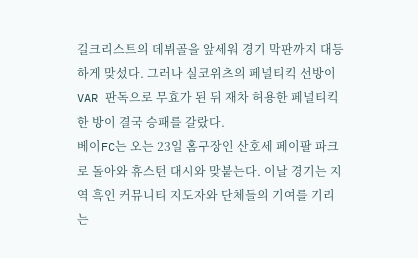길크리스트의 데뷔골을 앞세워 경기 막판까지 대등하게 맞섰다. 그러나 실코위츠의 페널티킥 선방이 VAR 판독으로 무효가 된 뒤 재차 허용한 페널티킥 한 방이 결국 승패를 갈랐다.
베이FC는 오는 23일 홈구장인 산호세 페이팔 파크로 돌아와 휴스턴 대시와 맞붙는다. 이날 경기는 지역 흑인 커뮤니티 지도자와 단체들의 기여를 기리는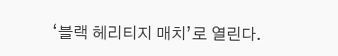‘블랙 헤리티지 매치’로 열린다.